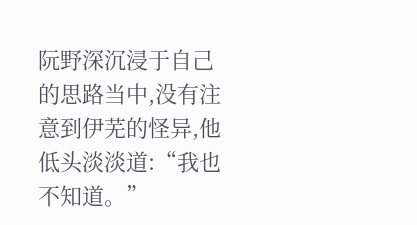阮野深沉浸于自己的思路当中,没有注意到伊芜的怪异,他低头淡淡道:“我也不知道。”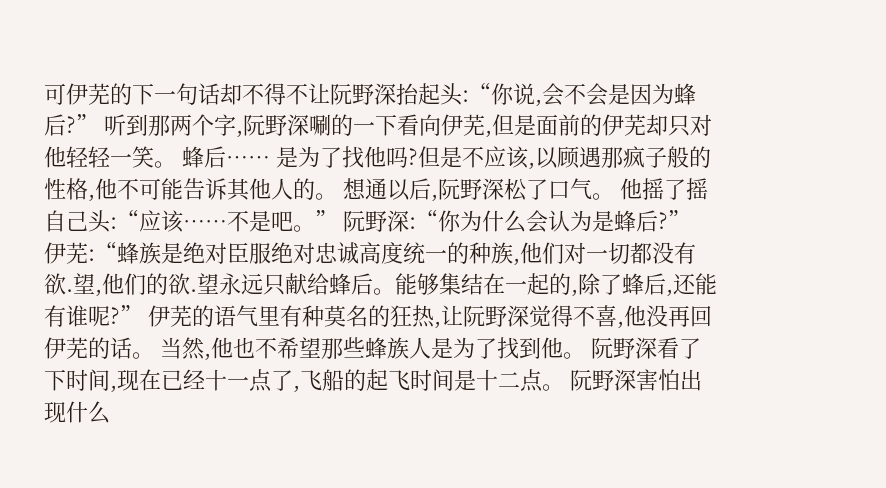可伊芜的下一句话却不得不让阮野深抬起头:“你说,会不会是因为蜂后?” 听到那两个字,阮野深唰的一下看向伊芜,但是面前的伊芜却只对他轻轻一笑。 蜂后…… 是为了找他吗?但是不应该,以顾遇那疯子般的性格,他不可能告诉其他人的。 想通以后,阮野深松了口气。 他摇了摇自己头:“应该……不是吧。” 阮野深:“你为什么会认为是蜂后?” 伊芜:“蜂族是绝对臣服绝对忠诚高度统一的种族,他们对一切都没有欲.望,他们的欲.望永远只献给蜂后。能够集结在一起的,除了蜂后,还能有谁呢?” 伊芜的语气里有种莫名的狂热,让阮野深觉得不喜,他没再回伊芜的话。 当然,他也不希望那些蜂族人是为了找到他。 阮野深看了下时间,现在已经十一点了,飞船的起飞时间是十二点。 阮野深害怕出现什么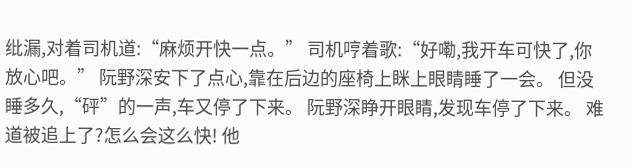纰漏,对着司机道:“麻烦开快一点。” 司机哼着歌:“好嘞,我开车可快了,你放心吧。” 阮野深安下了点心,靠在后边的座椅上眯上眼睛睡了一会。 但没睡多久,“砰”的一声,车又停了下来。 阮野深睁开眼睛,发现车停了下来。 难道被追上了?怎么会这么快! 他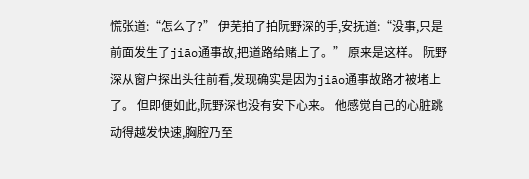慌张道:“怎么了?” 伊芜拍了拍阮野深的手,安抚道:“没事,只是前面发生了jiāo通事故,把道路给赌上了。” 原来是这样。 阮野深从窗户探出头往前看,发现确实是因为jiāo通事故路才被堵上了。 但即便如此,阮野深也没有安下心来。 他感觉自己的心脏跳动得越发快速,胸腔乃至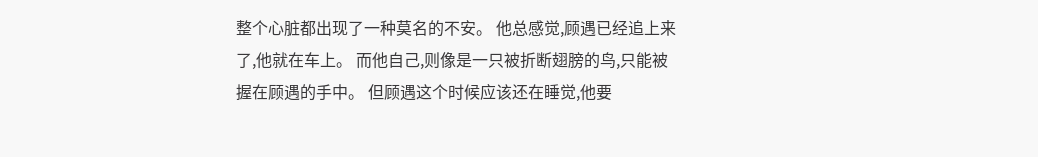整个心脏都出现了一种莫名的不安。 他总感觉,顾遇已经追上来了,他就在车上。 而他自己,则像是一只被折断翅膀的鸟,只能被握在顾遇的手中。 但顾遇这个时候应该还在睡觉,他要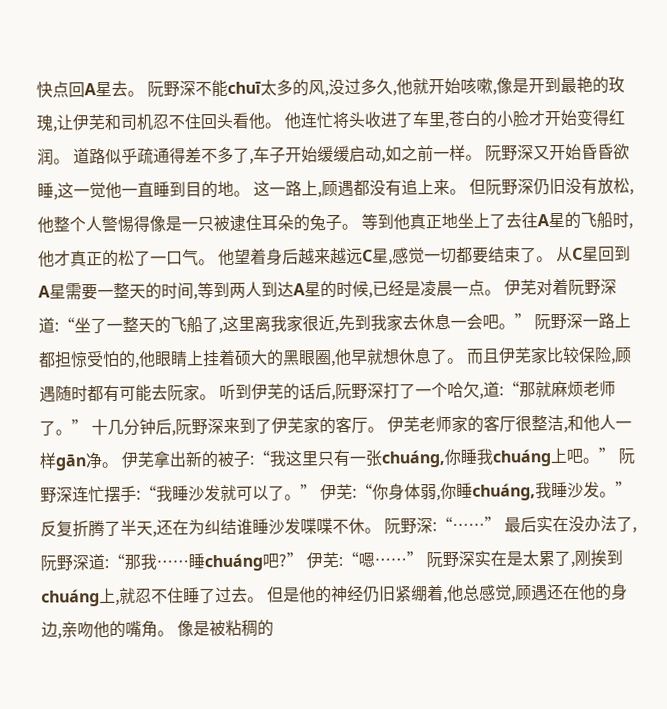快点回A星去。 阮野深不能chuī太多的风,没过多久,他就开始咳嗽,像是开到最艳的玫瑰,让伊芜和司机忍不住回头看他。 他连忙将头收进了车里,苍白的小脸才开始变得红润。 道路似乎疏通得差不多了,车子开始缓缓启动,如之前一样。 阮野深又开始昏昏欲睡,这一觉他一直睡到目的地。 这一路上,顾遇都没有追上来。 但阮野深仍旧没有放松,他整个人警惕得像是一只被逮住耳朵的兔子。 等到他真正地坐上了去往A星的飞船时,他才真正的松了一口气。 他望着身后越来越远C星,感觉一切都要结束了。 从C星回到A星需要一整天的时间,等到两人到达A星的时候,已经是凌晨一点。 伊芜对着阮野深道:“坐了一整天的飞船了,这里离我家很近,先到我家去休息一会吧。” 阮野深一路上都担惊受怕的,他眼睛上挂着硕大的黑眼圈,他早就想休息了。 而且伊芜家比较保险,顾遇随时都有可能去阮家。 听到伊芜的话后,阮野深打了一个哈欠,道:“那就麻烦老师了。” 十几分钟后,阮野深来到了伊芜家的客厅。 伊芜老师家的客厅很整洁,和他人一样gān净。 伊芜拿出新的被子:“我这里只有一张chuáng,你睡我chuáng上吧。” 阮野深连忙摆手:“我睡沙发就可以了。” 伊芜:“你身体弱,你睡chuáng,我睡沙发。” 反复折腾了半天,还在为纠结谁睡沙发喋喋不休。 阮野深:“……” 最后实在没办法了,阮野深道:“那我……睡chuáng吧?” 伊芜:“嗯……” 阮野深实在是太累了,刚挨到chuáng上,就忍不住睡了过去。 但是他的神经仍旧紧绷着,他总感觉,顾遇还在他的身边,亲吻他的嘴角。 像是被粘稠的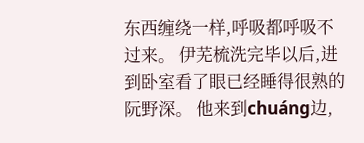东西缠绕一样,呼吸都呼吸不过来。 伊芜梳洗完毕以后,进到卧室看了眼已经睡得很熟的阮野深。 他来到chuáng边,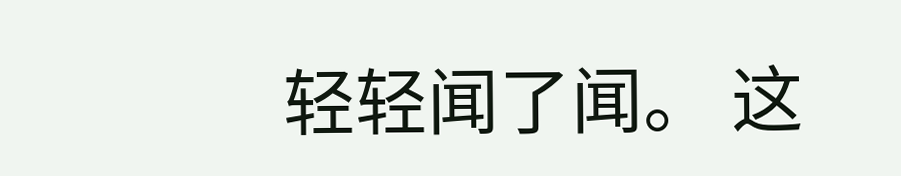轻轻闻了闻。 这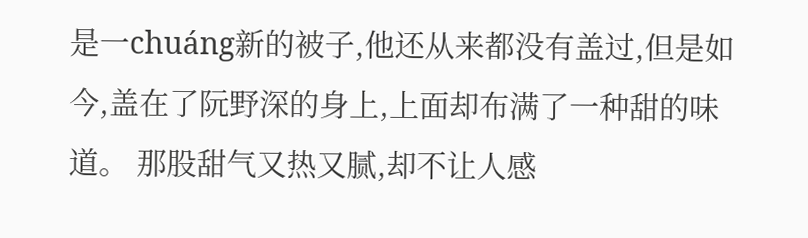是一chuáng新的被子,他还从来都没有盖过,但是如今,盖在了阮野深的身上,上面却布满了一种甜的味道。 那股甜气又热又腻,却不让人感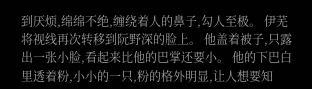到厌烦,绵绵不绝,缠绕着人的鼻子,勾人至极。 伊芜将视线再次转移到阮野深的脸上。 他盖着被子,只露出一张小脸,看起来比他的巴掌还要小。 他的下巴白里透着粉,小小的一只,粉的格外明显,让人想要知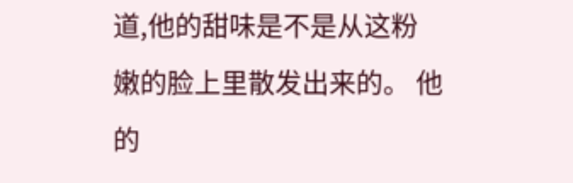道,他的甜味是不是从这粉嫩的脸上里散发出来的。 他的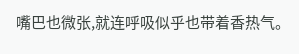嘴巴也微张,就连呼吸似乎也带着香热气。